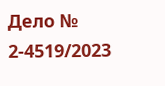Дело № 2-4519/2023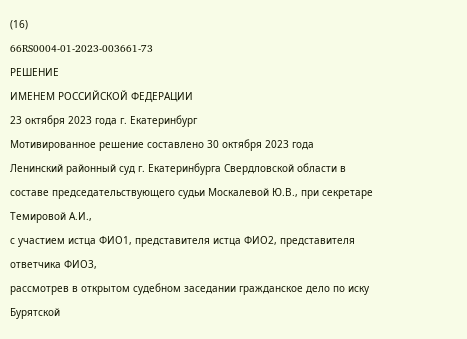(16)
66RS0004-01-2023-003661-73
РЕШЕНИЕ
ИМЕНЕМ РОССИЙСКОЙ ФЕДЕРАЦИИ
23 октября 2023 года г. Екатеринбург
Мотивированное решение составлено 30 октября 2023 года
Ленинский районный суд г. Екатеринбурга Свердловской области в составе председательствующего судьи Москалевой Ю.В., при секретаре Темировой А.И.,
с участием истца ФИО1, представителя истца ФИО2, представителя ответчика ФИО3,
рассмотрев в открытом судебном заседании гражданское дело по иску Бурятской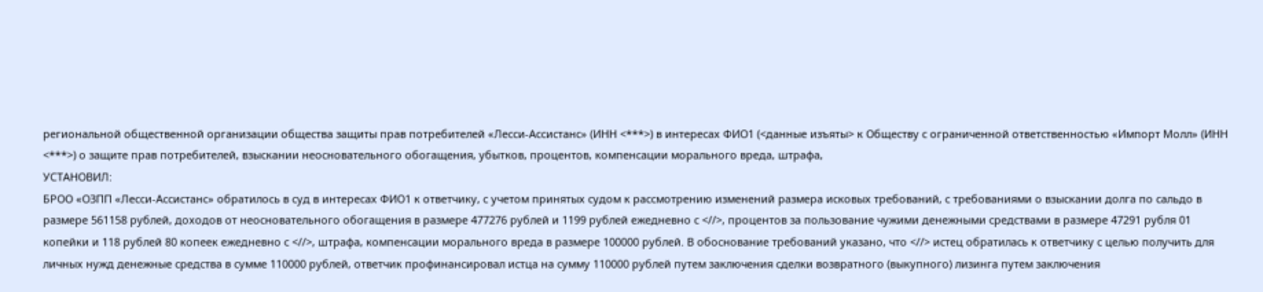региональной общественной организации общества защиты прав потребителей «Лесси-Ассистанс» (ИНН <***>) в интересах ФИО1 (<данные изъяты> к Обществу с ограниченной ответственностью «Импорт Молл» (ИНН <***>) о защите прав потребителей, взыскании неосновательного обогащения, убытков, процентов, компенсации морального вреда, штрафа,
УСТАНОВИЛ:
БРОО «ОЗПП «Лесси-Ассистанс» обратилось в суд в интересах ФИО1 к ответчику, с учетом принятых судом к рассмотрению изменений размера исковых требований, с требованиями о взыскании долга по сальдо в размере 561158 рублей, доходов от неосновательного обогащения в размере 477276 рублей и 1199 рублей ежедневно с <//>, процентов за пользование чужими денежными средствами в размере 47291 рубля 01 копейки и 118 рублей 80 копеек ежедневно с <//>, штрафа, компенсации морального вреда в размере 100000 рублей. В обоснование требований указано, что <//> истец обратилась к ответчику с целью получить для личных нужд денежные средства в сумме 110000 рублей, ответчик профинансировал истца на сумму 110000 рублей путем заключения сделки возвратного (выкупного) лизинга путем заключения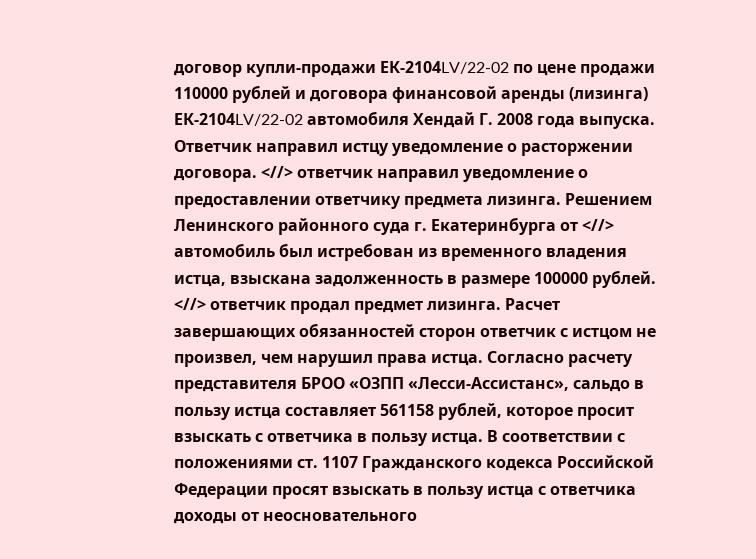договор купли-продажи ЕК-2104LV/22-02 по цене продажи 110000 рублей и договора финансовой аренды (лизинга) ЕК-2104LV/22-02 автомобиля Хендай Г. 2008 года выпуска. Ответчик направил истцу уведомление о расторжении договора. <//> ответчик направил уведомление о предоставлении ответчику предмета лизинга. Решением Ленинского районного суда г. Екатеринбурга от <//> автомобиль был истребован из временного владения истца, взыскана задолженность в размере 100000 рублей. <//> ответчик продал предмет лизинга. Расчет завершающих обязанностей сторон ответчик с истцом не произвел, чем нарушил права истца. Согласно расчету представителя БРОО «ОЗПП «Лесси-Ассистанс», сальдо в пользу истца составляет 561158 рублей, которое просит взыскать с ответчика в пользу истца. В соответствии с положениями ст. 1107 Гражданского кодекса Российской Федерации просят взыскать в пользу истца с ответчика доходы от неосновательного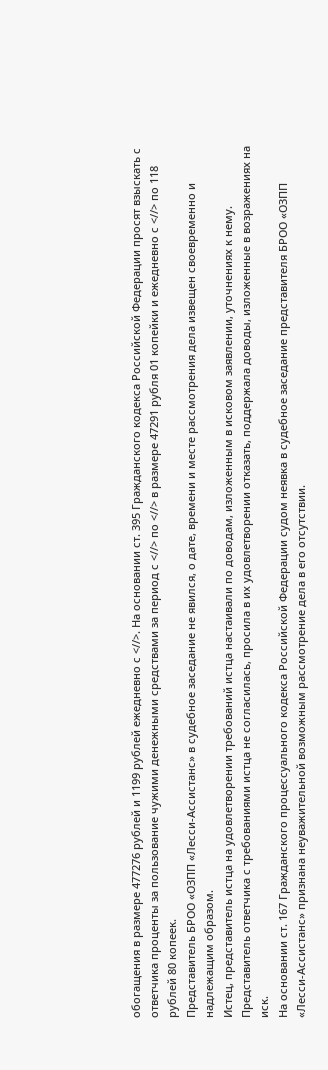обогащения в размере 477276 рублей и 1199 рублей ежедневно с <//>. На основании ст. 395 Гражданского кодекса Российской Федерации просят взыскать с ответчика проценты за пользование чужими денежными средствами за период с <//> по <//> в размере 47291 рубля 01 копейки и ежедневно с <//> по 118 рублей 80 копеек.
Представитель БРОО «ОЗПП «Лесси-Ассистанс» в судебное заседание не явился, о дате, времени и месте рассмотрения дела извещен своевременно и надлежащим образом.
Истец, представитель истца на удовлетворении требований истца настаивали по доводам, изложенным в исковом заявлении, уточнениях к нему.
Представитель ответчика с требованиями истца не согласилась, просила в их удовлетворении отказать, поддержала доводы, изложенные в возражениях на иск.
На основании ст. 167 Гражданского процессуального кодекса Российской Федерации судом неявка в судебное заседание представителя БРОО «ОЗПП «Лесси-Ассистанс» признана неуважительной возможным рассмотрение дела в его отсутствии.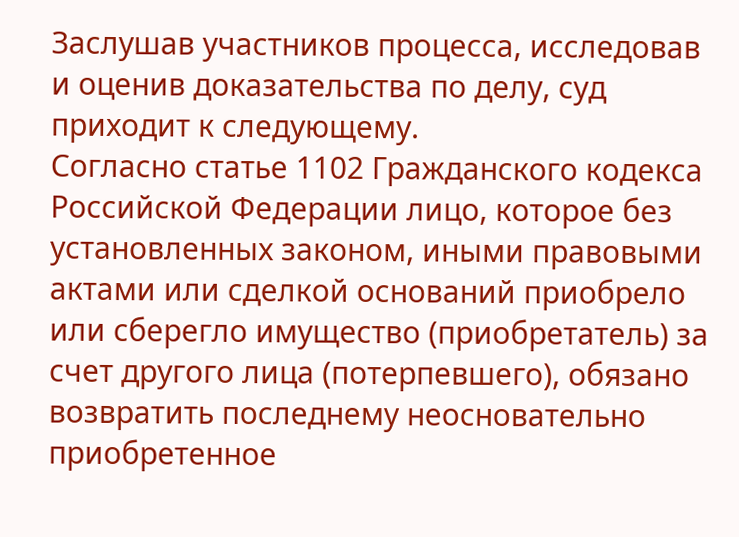Заслушав участников процесса, исследовав и оценив доказательства по делу, суд приходит к следующему.
Согласно статье 1102 Гражданского кодекса Российской Федерации лицо, которое без установленных законом, иными правовыми актами или сделкой оснований приобрело или сберегло имущество (приобретатель) за счет другого лица (потерпевшего), обязано возвратить последнему неосновательно приобретенное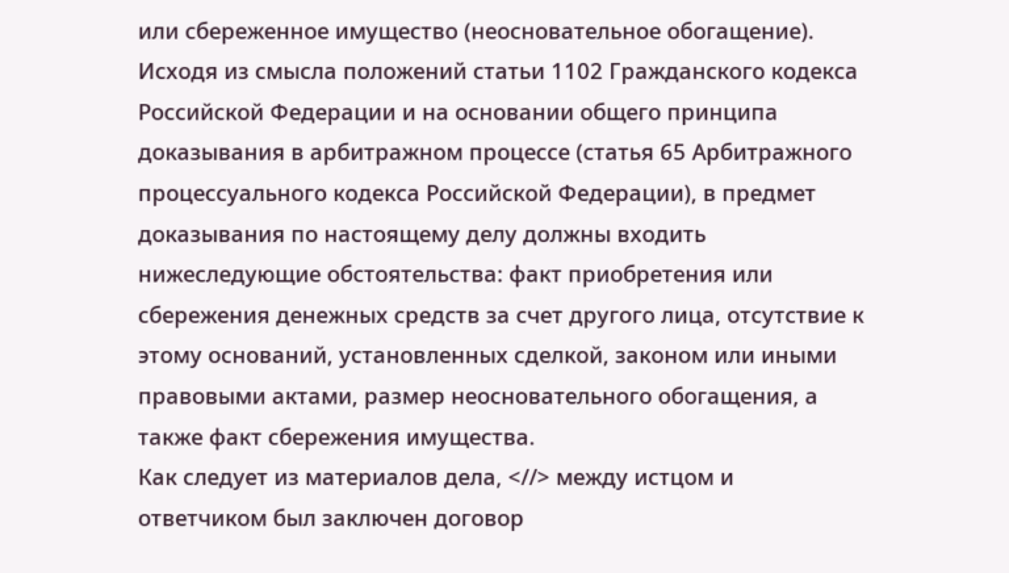или сбереженное имущество (неосновательное обогащение).
Исходя из смысла положений статьи 1102 Гражданского кодекса Российской Федерации и на основании общего принципа доказывания в арбитражном процессе (статья 65 Арбитражного процессуального кодекса Российской Федерации), в предмет доказывания по настоящему делу должны входить нижеследующие обстоятельства: факт приобретения или сбережения денежных средств за счет другого лица, отсутствие к этому оснований, установленных сделкой, законом или иными правовыми актами, размер неосновательного обогащения, а также факт сбережения имущества.
Как следует из материалов дела, <//> между истцом и ответчиком был заключен договор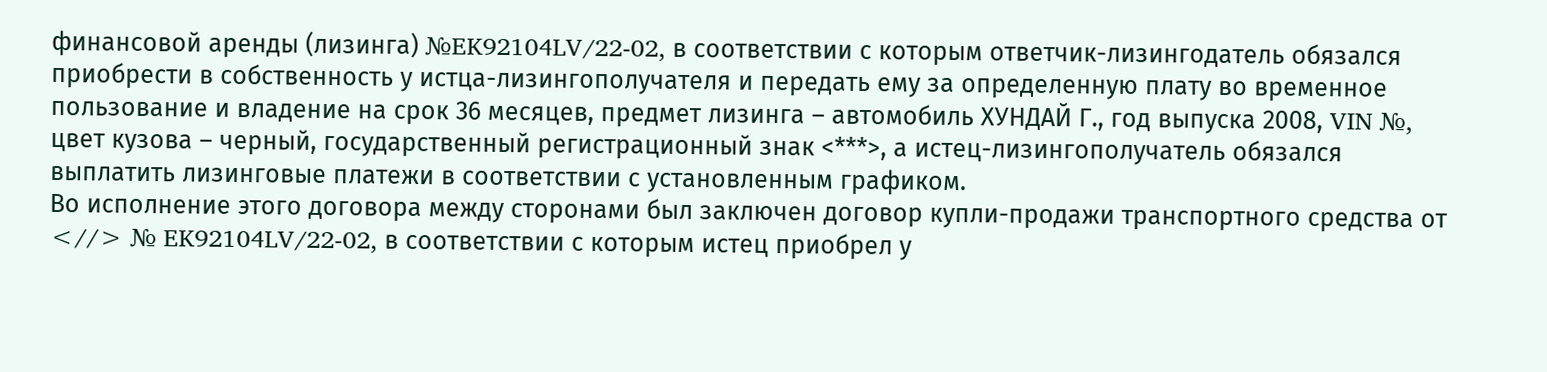финансовой аренды (лизинга) №EK92104LV/22-02, в соответствии с которым ответчик-лизингодатель обязался приобрести в собственность у истца-лизингополучателя и передать ему за определенную плату во временное пользование и владение на срок 36 месяцев, предмет лизинга – автомобиль ХУНДАЙ Г., год выпуска 2008, VIN №, цвет кузова – черный, государственный регистрационный знак <***>, а истец-лизингополучатель обязался выплатить лизинговые платежи в соответствии с установленным графиком.
Во исполнение этого договора между сторонами был заключен договор купли-продажи транспортного средства от <//> № EK92104LV/22-02, в соответствии с которым истец приобрел у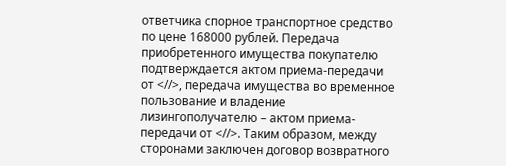ответчика спорное транспортное средство по цене 168000 рублей. Передача приобретенного имущества покупателю подтверждается актом приема-передачи от <//>, передача имущества во временное пользование и владение лизингополучателю – актом приема-передачи от <//>. Таким образом, между сторонами заключен договор возвратного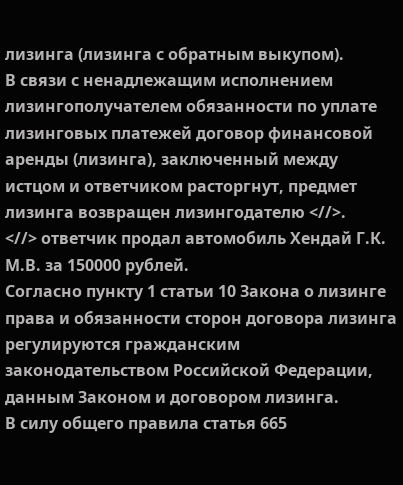лизинга (лизинга с обратным выкупом).
В связи с ненадлежащим исполнением лизингополучателем обязанности по уплате лизинговых платежей договор финансовой аренды (лизинга), заключенный между истцом и ответчиком расторгнут, предмет лизинга возвращен лизингодателю <//>.
<//> ответчик продал автомобиль Хендай Г.К. М.В. за 150000 рублей.
Согласно пункту 1 статьи 10 Закона о лизинге права и обязанности сторон договора лизинга регулируются гражданским законодательством Российской Федерации, данным Законом и договором лизинга.
В силу общего правила статья 665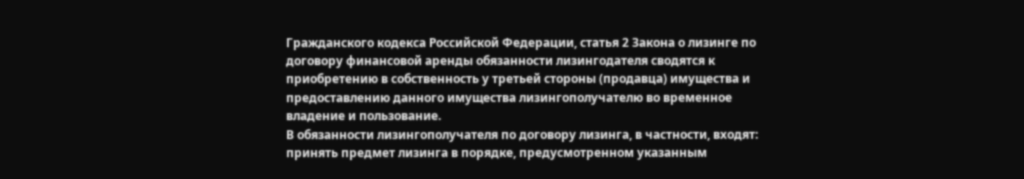Гражданского кодекса Российской Федерации, статья 2 Закона о лизинге по договору финансовой аренды обязанности лизингодателя сводятся к приобретению в собственность у третьей стороны (продавца) имущества и предоставлению данного имущества лизингополучателю во временное владение и пользование.
В обязанности лизингополучателя по договору лизинга, в частности, входят: принять предмет лизинга в порядке, предусмотренном указанным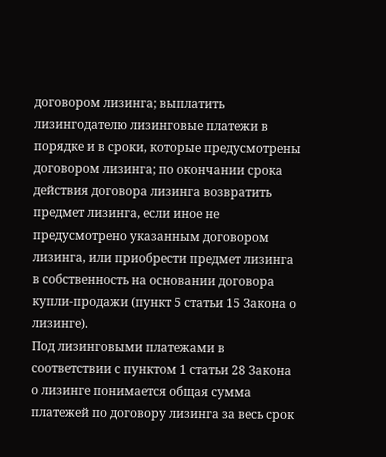договором лизинга; выплатить лизингодателю лизинговые платежи в порядке и в сроки, которые предусмотрены договором лизинга; по окончании срока действия договора лизинга возвратить предмет лизинга, если иное не предусмотрено указанным договором лизинга, или приобрести предмет лизинга в собственность на основании договора купли-продажи (пункт 5 статьи 15 Закона о лизинге).
Под лизинговыми платежами в соответствии с пунктом 1 статьи 28 Закона о лизинге понимается общая сумма платежей по договору лизинга за весь срок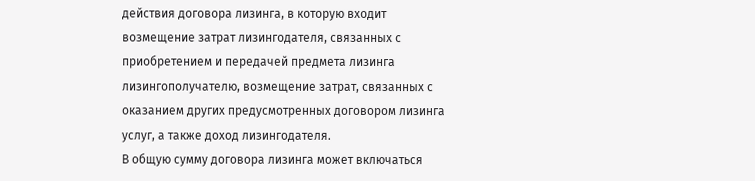действия договора лизинга, в которую входит возмещение затрат лизингодателя, связанных с приобретением и передачей предмета лизинга лизингополучателю, возмещение затрат, связанных с оказанием других предусмотренных договором лизинга услуг, а также доход лизингодателя.
В общую сумму договора лизинга может включаться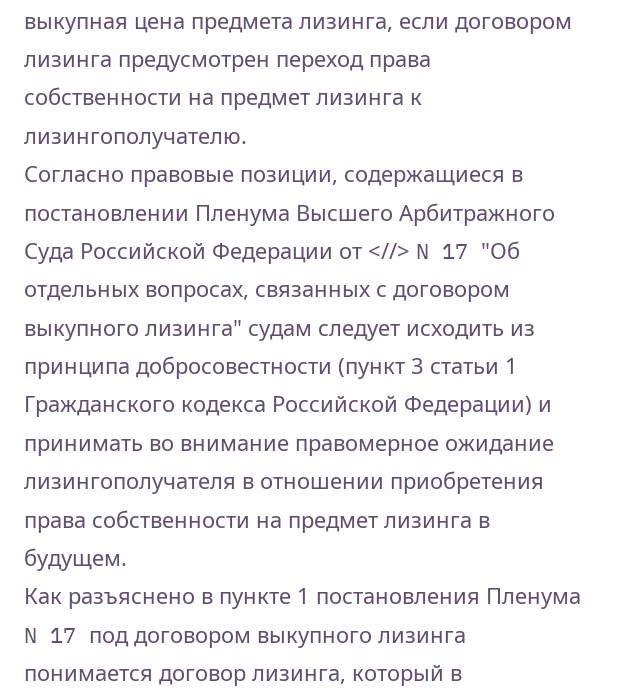выкупная цена предмета лизинга, если договором лизинга предусмотрен переход права собственности на предмет лизинга к лизингополучателю.
Согласно правовые позиции, содержащиеся в постановлении Пленума Высшего Арбитражного Суда Российской Федерации от <//> N 17 "Об отдельных вопросах, связанных с договором выкупного лизинга" судам следует исходить из принципа добросовестности (пункт 3 статьи 1 Гражданского кодекса Российской Федерации) и принимать во внимание правомерное ожидание лизингополучателя в отношении приобретения права собственности на предмет лизинга в будущем.
Как разъяснено в пункте 1 постановления Пленума N 17 под договором выкупного лизинга понимается договор лизинга, который в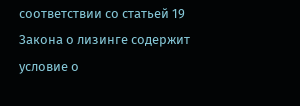соответствии со статьей 19 Закона о лизинге содержит условие о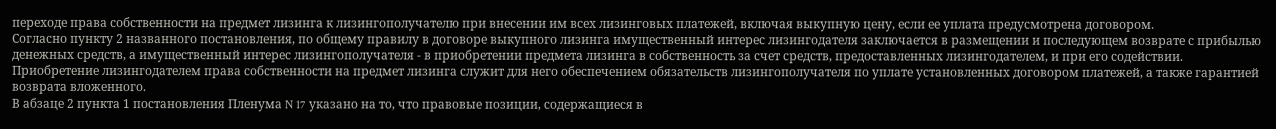переходе права собственности на предмет лизинга к лизингополучателю при внесении им всех лизинговых платежей, включая выкупную цену, если ее уплата предусмотрена договором.
Согласно пункту 2 названного постановления, по общему правилу в договоре выкупного лизинга имущественный интерес лизингодателя заключается в размещении и последующем возврате с прибылью денежных средств, а имущественный интерес лизингополучателя - в приобретении предмета лизинга в собственность за счет средств, предоставленных лизингодателем, и при его содействии.
Приобретение лизингодателем права собственности на предмет лизинга служит для него обеспечением обязательств лизингополучателя по уплате установленных договором платежей, а также гарантией возврата вложенного.
В абзаце 2 пункта 1 постановления Пленума N 17 указано на то, что правовые позиции, содержащиеся в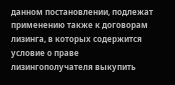данном постановлении, подлежат применению также к договорам лизинга, в которых содержится условие о праве лизингополучателя выкупить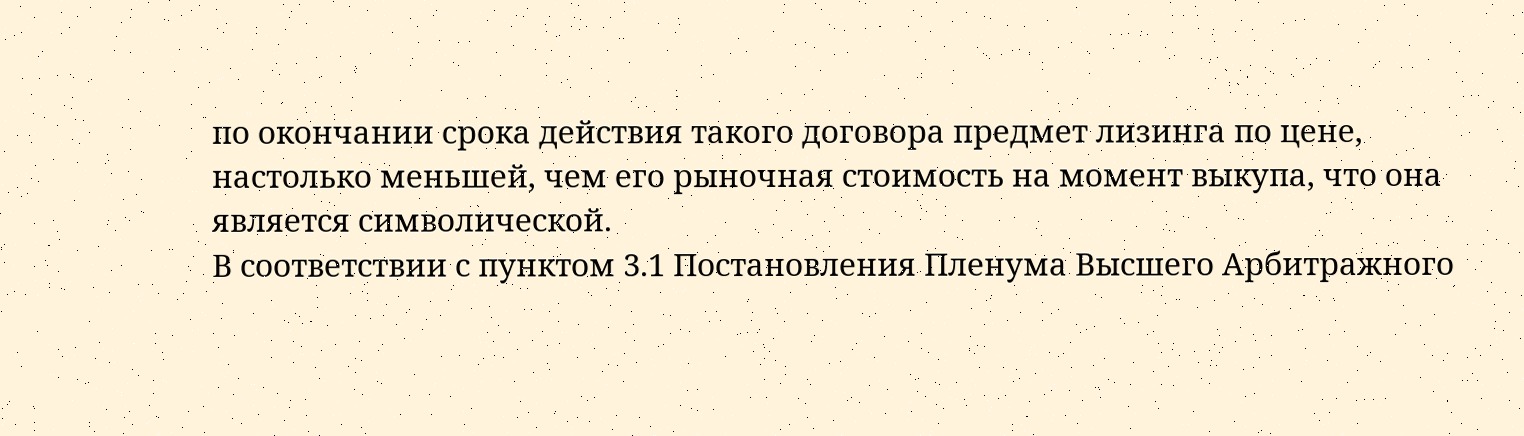по окончании срока действия такого договора предмет лизинга по цене, настолько меньшей, чем его рыночная стоимость на момент выкупа, что она является символической.
В соответствии с пунктом 3.1 Постановления Пленума Высшего Арбитражного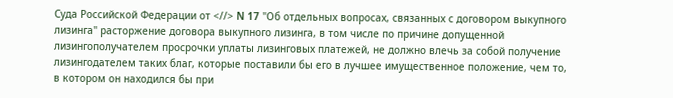Суда Российской Федерации от <//> N 17 "Об отдельных вопросах, связанных с договором выкупного лизинга" расторжение договора выкупного лизинга, в том числе по причине допущенной лизингополучателем просрочки уплаты лизинговых платежей, не должно влечь за собой получение лизингодателем таких благ, которые поставили бы его в лучшее имущественное положение, чем то, в котором он находился бы при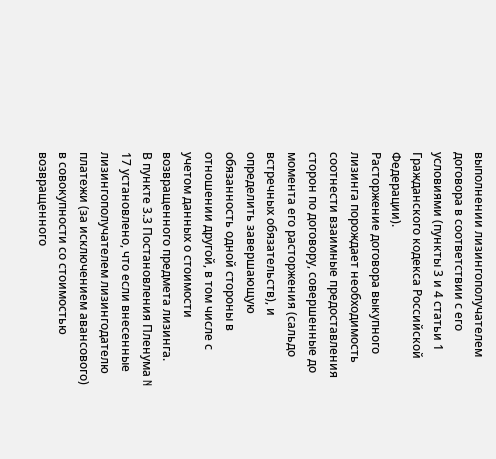выполнении лизингополучателем договора в соответствии с его условиями (пункты 3 и 4 статьи 1 Гражданского кодекса Российской Федерации).
Расторжение договора выкупного лизинга порождает необходимость соотнести взаимные предоставления сторон по договору, совершенные до момента его расторжения (сальдо встречных обязательств), и определить завершающую обязанность одной стороны в отношении другой, в том числе с учетом данных о стоимости возвращенного предмета лизинга.
В пункте 3.3 Постановления Пленума N 17 установлено, что если внесенные лизингополучателем лизингодателю платежи (за исключением авансового) в совокупности со стоимостью возвращенного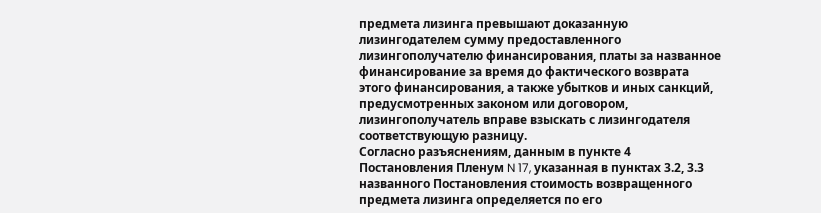предмета лизинга превышают доказанную лизингодателем сумму предоставленного лизингополучателю финансирования, платы за названное финансирование за время до фактического возврата этого финансирования, а также убытков и иных санкций, предусмотренных законом или договором, лизингополучатель вправе взыскать с лизингодателя соответствующую разницу.
Согласно разъяснениям, данным в пункте 4 Постановления Пленум N 17, указанная в пунктах 3.2, 3.3 названного Постановления стоимость возвращенного предмета лизинга определяется по его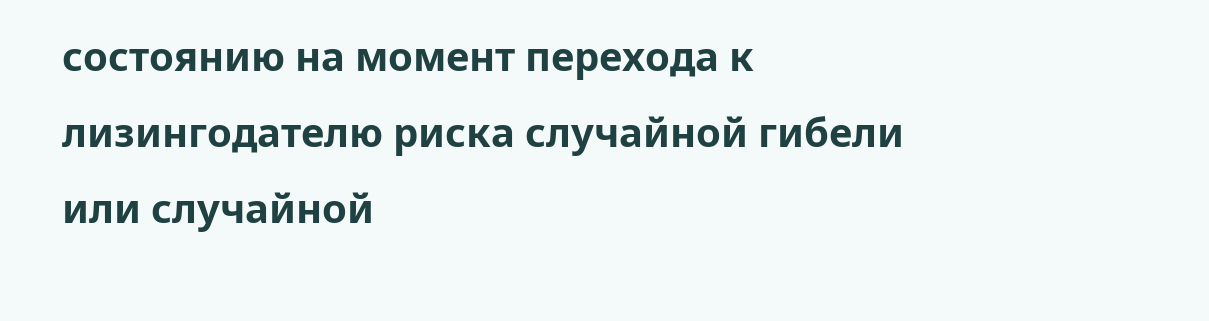состоянию на момент перехода к лизингодателю риска случайной гибели или случайной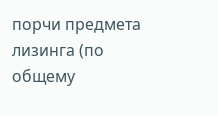порчи предмета лизинга (по общему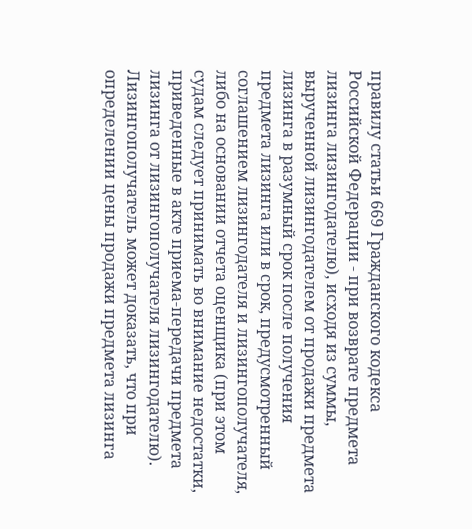правилу статьи 669 Гражданского кодекса Российской Федерации - при возврате предмета лизинга лизингодателю), исходя из суммы, вырученной лизингодателем от продажи предмета лизинга в разумный срок после получения предмета лизинга или в срок, предусмотренный соглашением лизингодателя и лизингополучателя, либо на основании отчета оценщика (при этом судам следует принимать во внимание недостатки, приведенные в акте приема-передачи предмета лизинга от лизингополучателя лизингодателю).
Лизингополучатель может доказать, что при определении цены продажи предмета лизинга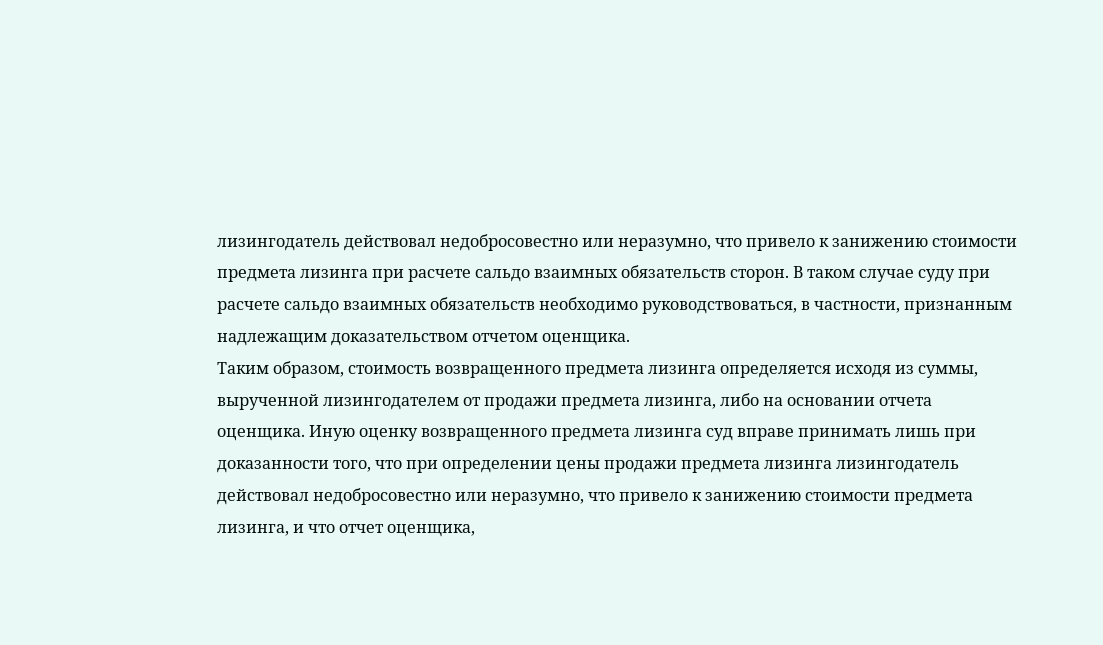лизингодатель действовал недобросовестно или неразумно, что привело к занижению стоимости предмета лизинга при расчете сальдо взаимных обязательств сторон. В таком случае суду при расчете сальдо взаимных обязательств необходимо руководствоваться, в частности, признанным надлежащим доказательством отчетом оценщика.
Таким образом, стоимость возвращенного предмета лизинга определяется исходя из суммы, вырученной лизингодателем от продажи предмета лизинга, либо на основании отчета оценщика. Иную оценку возвращенного предмета лизинга суд вправе принимать лишь при доказанности того, что при определении цены продажи предмета лизинга лизингодатель действовал недобросовестно или неразумно, что привело к занижению стоимости предмета лизинга, и что отчет оценщика,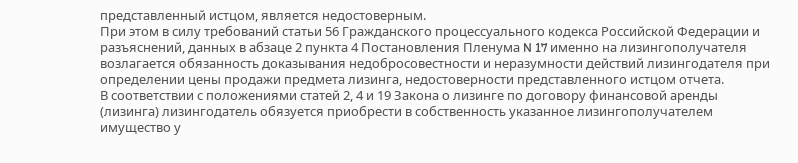представленный истцом, является недостоверным.
При этом в силу требований статьи 56 Гражданского процессуального кодекса Российской Федерации и разъяснений, данных в абзаце 2 пункта 4 Постановления Пленума N 17 именно на лизингополучателя возлагается обязанность доказывания недобросовестности и неразумности действий лизингодателя при определении цены продажи предмета лизинга, недостоверности представленного истцом отчета.
В соответствии с положениями статей 2, 4 и 19 Закона о лизинге по договору финансовой аренды (лизинга) лизингодатель обязуется приобрести в собственность указанное лизингополучателем имущество у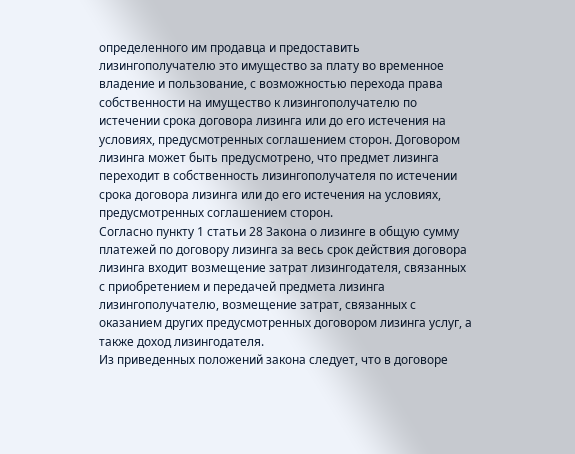определенного им продавца и предоставить лизингополучателю это имущество за плату во временное владение и пользование, с возможностью перехода права собственности на имущество к лизингополучателю по истечении срока договора лизинга или до его истечения на условиях, предусмотренных соглашением сторон. Договором лизинга может быть предусмотрено, что предмет лизинга переходит в собственность лизингополучателя по истечении срока договора лизинга или до его истечения на условиях, предусмотренных соглашением сторон.
Согласно пункту 1 статьи 28 Закона о лизинге в общую сумму платежей по договору лизинга за весь срок действия договора лизинга входит возмещение затрат лизингодателя, связанных с приобретением и передачей предмета лизинга лизингополучателю, возмещение затрат, связанных с оказанием других предусмотренных договором лизинга услуг, а также доход лизингодателя.
Из приведенных положений закона следует, что в договоре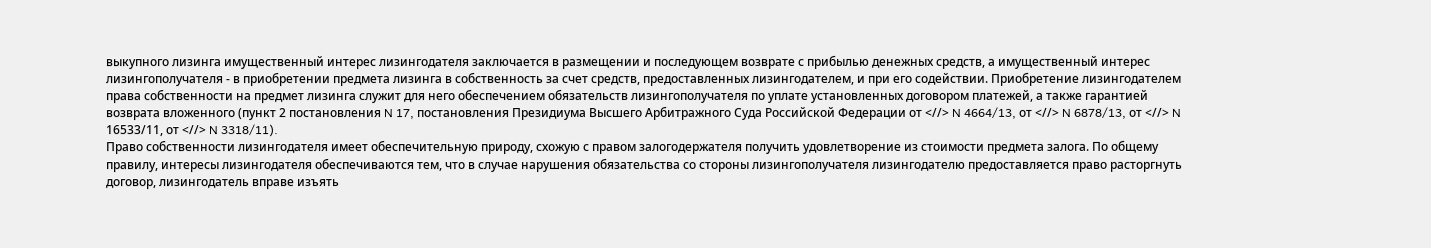выкупного лизинга имущественный интерес лизингодателя заключается в размещении и последующем возврате с прибылью денежных средств, а имущественный интерес лизингополучателя - в приобретении предмета лизинга в собственность за счет средств, предоставленных лизингодателем, и при его содействии. Приобретение лизингодателем права собственности на предмет лизинга служит для него обеспечением обязательств лизингополучателя по уплате установленных договором платежей, а также гарантией возврата вложенного (пункт 2 постановления N 17, постановления Президиума Высшего Арбитражного Суда Российской Федерации от <//> N 4664/13, от <//> N 6878/13, от <//> N 16533/11, от <//> N 3318/11).
Право собственности лизингодателя имеет обеспечительную природу, схожую с правом залогодержателя получить удовлетворение из стоимости предмета залога. По общему правилу, интересы лизингодателя обеспечиваются тем, что в случае нарушения обязательства со стороны лизингополучателя лизингодателю предоставляется право расторгнуть договор, лизингодатель вправе изъять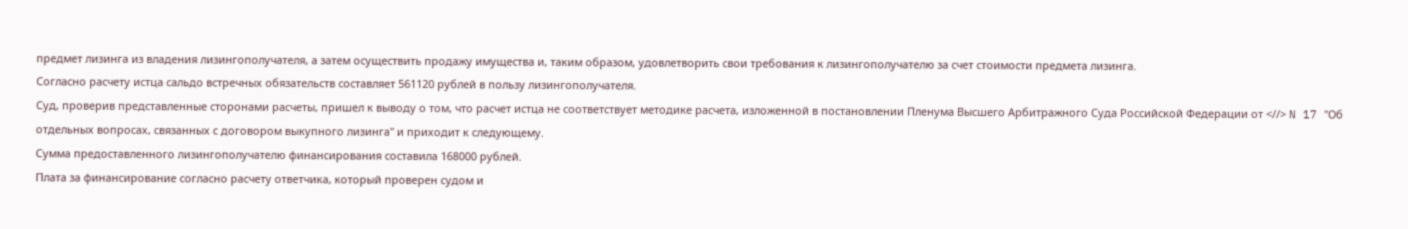предмет лизинга из владения лизингополучателя, а затем осуществить продажу имущества и, таким образом, удовлетворить свои требования к лизингополучателю за счет стоимости предмета лизинга.
Согласно расчету истца сальдо встречных обязательств составляет 561120 рублей в пользу лизингополучателя.
Суд, проверив представленные сторонами расчеты, пришел к выводу о том, что расчет истца не соответствует методике расчета, изложенной в постановлении Пленума Высшего Арбитражного Суда Российской Федерации от <//> N 17 "Об отдельных вопросах, связанных с договором выкупного лизинга" и приходит к следующему.
Сумма предоставленного лизингополучателю финансирования составила 168000 рублей.
Плата за финансирование согласно расчету ответчика, который проверен судом и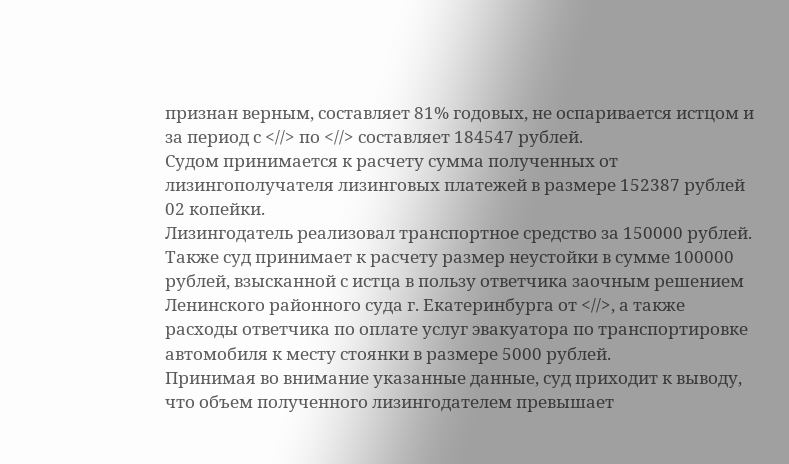признан верным, составляет 81% годовых, не оспаривается истцом и за период с <//> по <//> составляет 184547 рублей.
Судом принимается к расчету сумма полученных от лизингополучателя лизинговых платежей в размере 152387 рублей 02 копейки.
Лизингодатель реализовал транспортное средство за 150000 рублей.
Также суд принимает к расчету размер неустойки в сумме 100000 рублей, взысканной с истца в пользу ответчика заочным решением Ленинского районного суда г. Екатеринбурга от <//>, а также расходы ответчика по оплате услуг эвакуатора по транспортировке автомобиля к месту стоянки в размере 5000 рублей.
Принимая во внимание указанные данные, суд приходит к выводу, что объем полученного лизингодателем превышает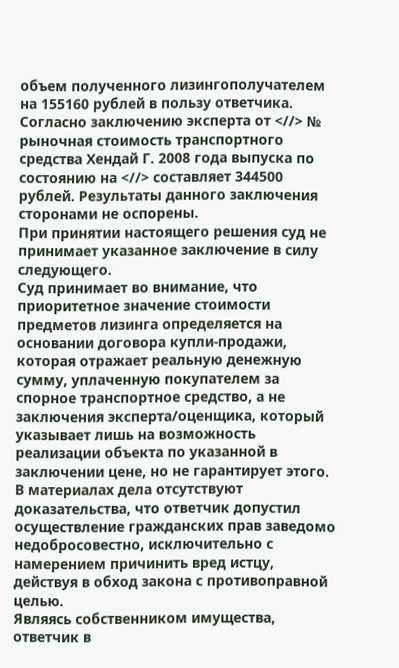объем полученного лизингополучателем на 155160 рублей в пользу ответчика.
Согласно заключению эксперта от <//> № рыночная стоимость транспортного средства Хендай Г. 2008 года выпуска по состоянию на <//> составляет 344500 рублей. Результаты данного заключения сторонами не оспорены.
При принятии настоящего решения суд не принимает указанное заключение в силу следующего.
Суд принимает во внимание, что приоритетное значение стоимости предметов лизинга определяется на основании договора купли-продажи, которая отражает реальную денежную сумму, уплаченную покупателем за спорное транспортное средство, а не заключения эксперта/оценщика, который указывает лишь на возможность реализации объекта по указанной в заключении цене, но не гарантирует этого.
В материалах дела отсутствуют доказательства, что ответчик допустил осуществление гражданских прав заведомо недобросовестно, исключительно с намерением причинить вред истцу, действуя в обход закона с противоправной целью.
Являясь собственником имущества, ответчик в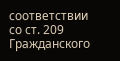соответствии со ст. 209 Гражданского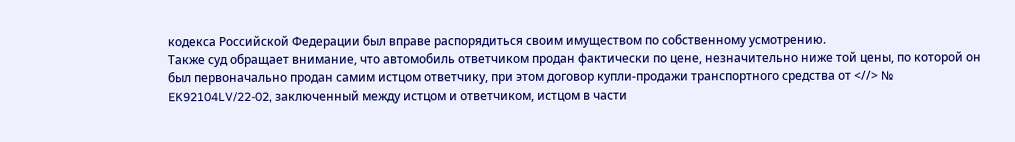кодекса Российской Федерации был вправе распорядиться своим имуществом по собственному усмотрению.
Также суд обращает внимание, что автомобиль ответчиком продан фактически по цене, незначительно ниже той цены, по которой он был первоначально продан самим истцом ответчику, при этом договор купли-продажи транспортного средства от <//> № EK92104LV/22-02, заключенный между истцом и ответчиком, истцом в части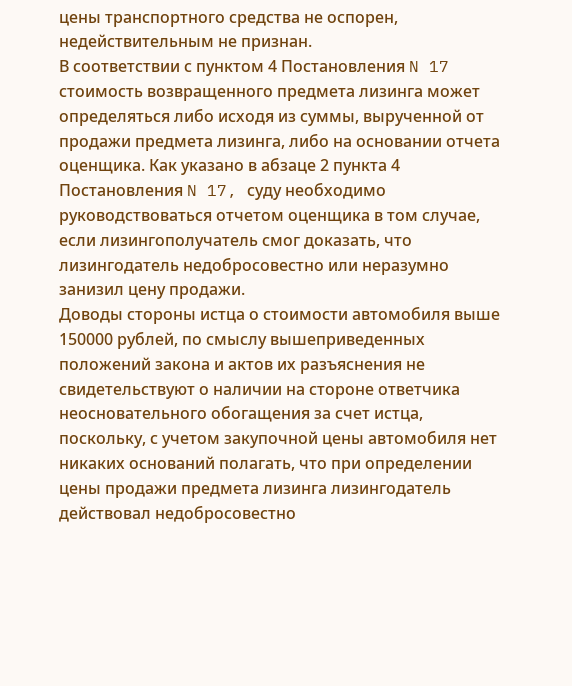цены транспортного средства не оспорен, недействительным не признан.
В соответствии с пунктом 4 Постановления N 17 стоимость возвращенного предмета лизинга может определяться либо исходя из суммы, вырученной от продажи предмета лизинга, либо на основании отчета оценщика. Как указано в абзаце 2 пункта 4 Постановления N 17, суду необходимо руководствоваться отчетом оценщика в том случае, если лизингополучатель смог доказать, что лизингодатель недобросовестно или неразумно занизил цену продажи.
Доводы стороны истца о стоимости автомобиля выше 150000 рублей, по смыслу вышеприведенных положений закона и актов их разъяснения не свидетельствуют о наличии на стороне ответчика неосновательного обогащения за счет истца, поскольку, с учетом закупочной цены автомобиля нет никаких оснований полагать, что при определении цены продажи предмета лизинга лизингодатель действовал недобросовестно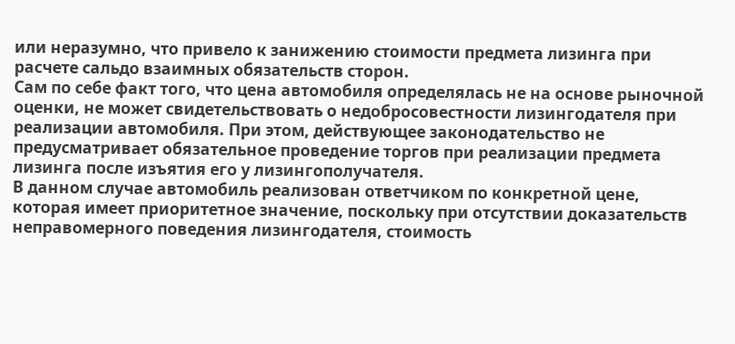или неразумно, что привело к занижению стоимости предмета лизинга при расчете сальдо взаимных обязательств сторон.
Сам по себе факт того, что цена автомобиля определялась не на основе рыночной оценки, не может свидетельствовать о недобросовестности лизингодателя при реализации автомобиля. При этом, действующее законодательство не предусматривает обязательное проведение торгов при реализации предмета лизинга после изъятия его у лизингополучателя.
В данном случае автомобиль реализован ответчиком по конкретной цене, которая имеет приоритетное значение, поскольку при отсутствии доказательств неправомерного поведения лизингодателя, стоимость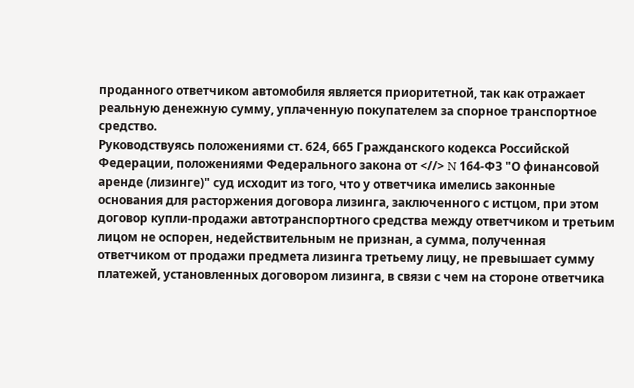проданного ответчиком автомобиля является приоритетной, так как отражает реальную денежную сумму, уплаченную покупателем за спорное транспортное средство.
Руководствуясь положениями ст. 624, 665 Гражданского кодекса Российской Федерации, положениями Федерального закона от <//> N 164-ФЗ "О финансовой аренде (лизинге)" суд исходит из того, что у ответчика имелись законные основания для расторжения договора лизинга, заключенного с истцом, при этом договор купли-продажи автотранспортного средства между ответчиком и третьим лицом не оспорен, недействительным не признан, а сумма, полученная ответчиком от продажи предмета лизинга третьему лицу, не превышает сумму платежей, установленных договором лизинга, в связи с чем на стороне ответчика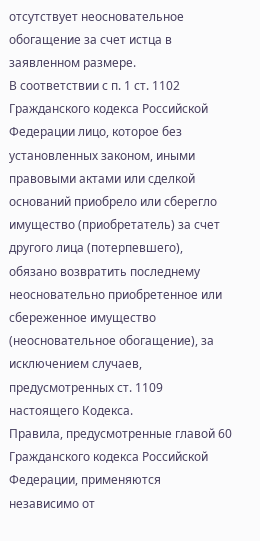отсутствует неосновательное обогащение за счет истца в заявленном размере.
В соответствии с п. 1 ст. 1102 Гражданского кодекса Российской Федерации лицо, которое без установленных законом, иными правовыми актами или сделкой оснований приобрело или сберегло имущество (приобретатель) за счет другого лица (потерпевшего), обязано возвратить последнему неосновательно приобретенное или сбереженное имущество (неосновательное обогащение), за исключением случаев, предусмотренных ст. 1109 настоящего Кодекса.
Правила, предусмотренные главой 60 Гражданского кодекса Российской Федерации, применяются независимо от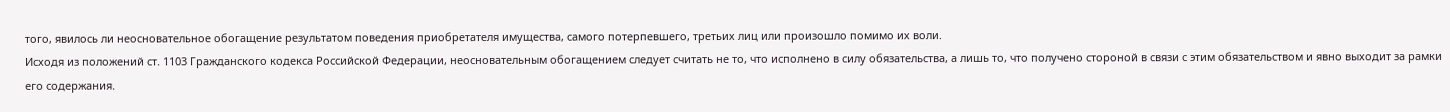того, явилось ли неосновательное обогащение результатом поведения приобретателя имущества, самого потерпевшего, третьих лиц или произошло помимо их воли.
Исходя из положений ст. 1103 Гражданского кодекса Российской Федерации, неосновательным обогащением следует считать не то, что исполнено в силу обязательства, а лишь то, что получено стороной в связи с этим обязательством и явно выходит за рамки его содержания.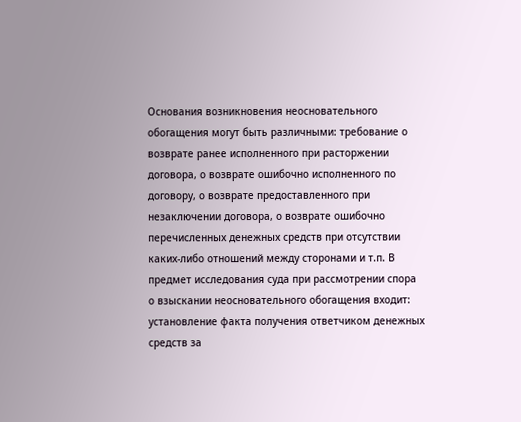Основания возникновения неосновательного обогащения могут быть различными: требование о возврате ранее исполненного при расторжении договора, о возврате ошибочно исполненного по договору, о возврате предоставленного при незаключении договора, о возврате ошибочно перечисленных денежных средств при отсутствии каких-либо отношений между сторонами и т.п. В предмет исследования суда при рассмотрении спора о взыскании неосновательного обогащения входит: установление факта получения ответчиком денежных средств за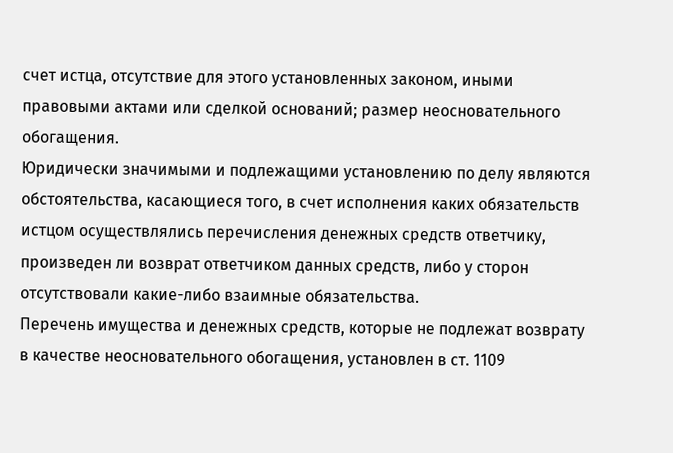счет истца, отсутствие для этого установленных законом, иными правовыми актами или сделкой оснований; размер неосновательного обогащения.
Юридически значимыми и подлежащими установлению по делу являются обстоятельства, касающиеся того, в счет исполнения каких обязательств истцом осуществлялись перечисления денежных средств ответчику, произведен ли возврат ответчиком данных средств, либо у сторон отсутствовали какие-либо взаимные обязательства.
Перечень имущества и денежных средств, которые не подлежат возврату в качестве неосновательного обогащения, установлен в ст. 1109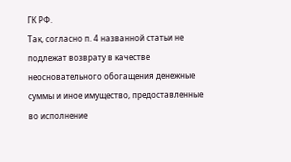ГК РФ.
Так, согласно п. 4 названной статьи не подлежат возврату в качестве неосновательного обогащения денежные суммы и иное имущество, предоставленные во исполнение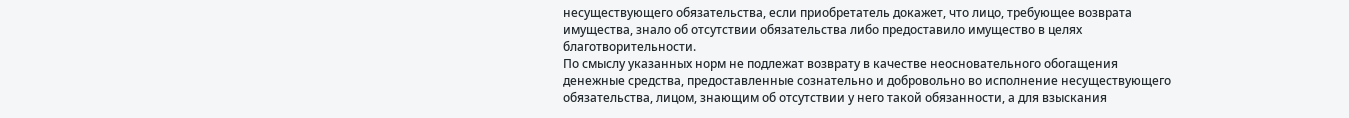несуществующего обязательства, если приобретатель докажет, что лицо, требующее возврата имущества, знало об отсутствии обязательства либо предоставило имущество в целях благотворительности.
По смыслу указанных норм не подлежат возврату в качестве неосновательного обогащения денежные средства, предоставленные сознательно и добровольно во исполнение несуществующего обязательства, лицом, знающим об отсутствии у него такой обязанности, а для взыскания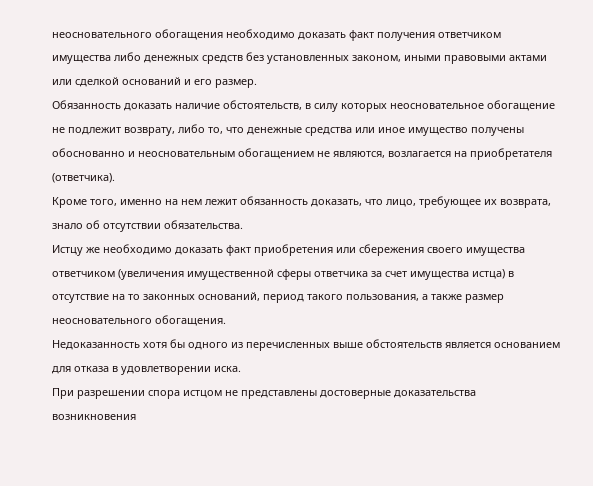неосновательного обогащения необходимо доказать факт получения ответчиком имущества либо денежных средств без установленных законом, иными правовыми актами или сделкой оснований и его размер.
Обязанность доказать наличие обстоятельств, в силу которых неосновательное обогащение не подлежит возврату, либо то, что денежные средства или иное имущество получены обоснованно и неосновательным обогащением не являются, возлагается на приобретателя (ответчика).
Кроме того, именно на нем лежит обязанность доказать, что лицо, требующее их возврата, знало об отсутствии обязательства.
Истцу же необходимо доказать факт приобретения или сбережения своего имущества ответчиком (увеличения имущественной сферы ответчика за счет имущества истца) в отсутствие на то законных оснований, период такого пользования, а также размер неосновательного обогащения.
Недоказанность хотя бы одного из перечисленных выше обстоятельств является основанием для отказа в удовлетворении иска.
При разрешении спора истцом не представлены достоверные доказательства возникновения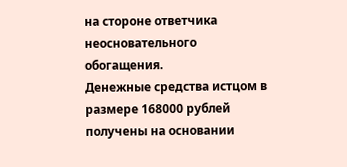на стороне ответчика неосновательного обогащения.
Денежные средства истцом в размере 168000 рублей получены на основании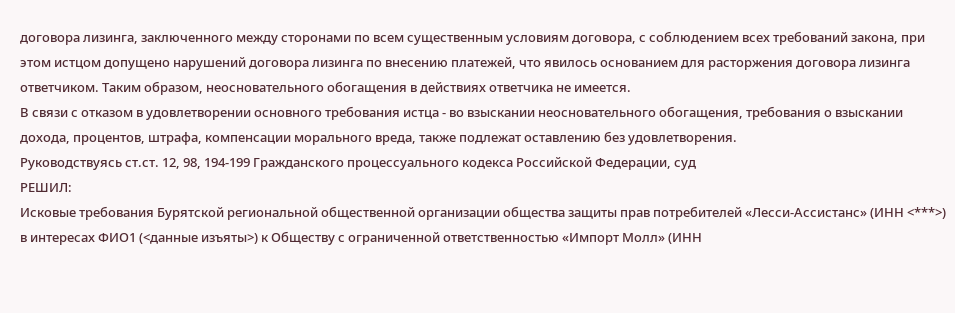договора лизинга, заключенного между сторонами по всем существенным условиям договора, с соблюдением всех требований закона, при этом истцом допущено нарушений договора лизинга по внесению платежей, что явилось основанием для расторжения договора лизинга ответчиком. Таким образом, неосновательного обогащения в действиях ответчика не имеется.
В связи с отказом в удовлетворении основного требования истца - во взыскании неосновательного обогащения, требования о взыскании дохода, процентов, штрафа, компенсации морального вреда, также подлежат оставлению без удовлетворения.
Руководствуясь ст.ст. 12, 98, 194-199 Гражданского процессуального кодекса Российской Федерации, суд
РЕШИЛ:
Исковые требования Бурятской региональной общественной организации общества защиты прав потребителей «Лесси-Ассистанс» (ИНН <***>) в интересах ФИО1 (<данные изъяты>) к Обществу с ограниченной ответственностью «Импорт Молл» (ИНН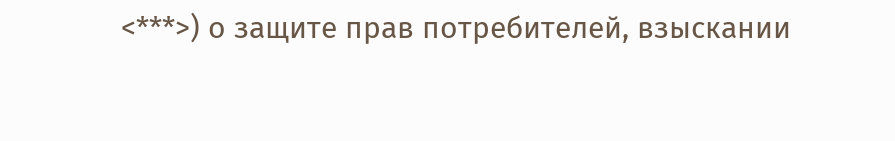<***>) о защите прав потребителей, взыскании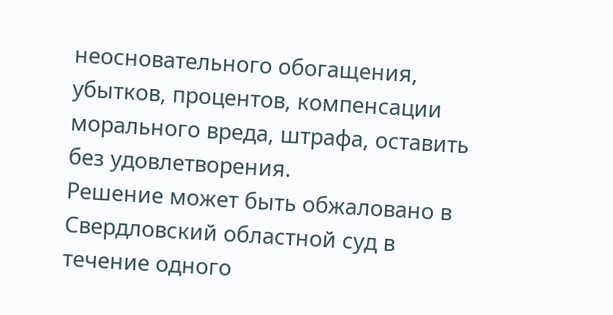неосновательного обогащения, убытков, процентов, компенсации морального вреда, штрафа, оставить без удовлетворения.
Решение может быть обжаловано в Свердловский областной суд в течение одного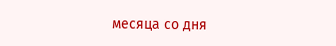месяца со дня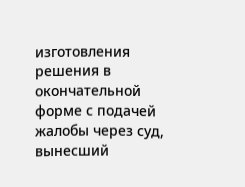изготовления решения в окончательной форме с подачей жалобы через суд, вынесший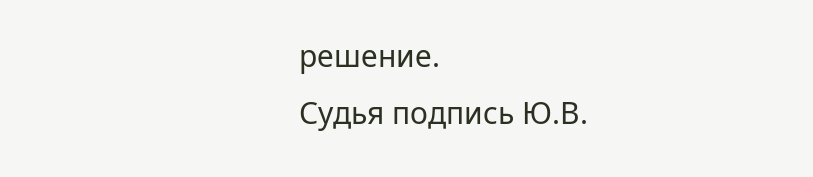решение.
Судья подпись Ю.В.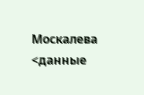Москалева
<данные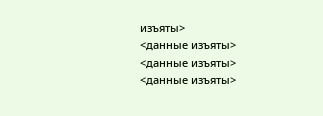изъяты>
<данные изъяты>
<данные изъяты>
<данные изъяты>